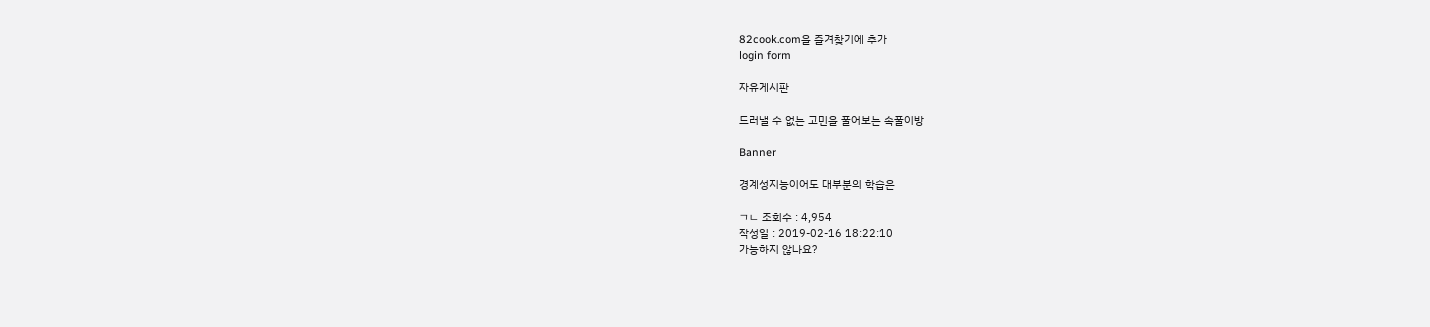82cook.com을 즐겨찾기에 추가
login form

자유게시판

드러낼 수 없는 고민을 풀어보는 속풀이방

Banner

경계성지능이어도 대부분의 학습은

ㄱㄴ 조회수 : 4,954
작성일 : 2019-02-16 18:22:10
가능하지 않나요?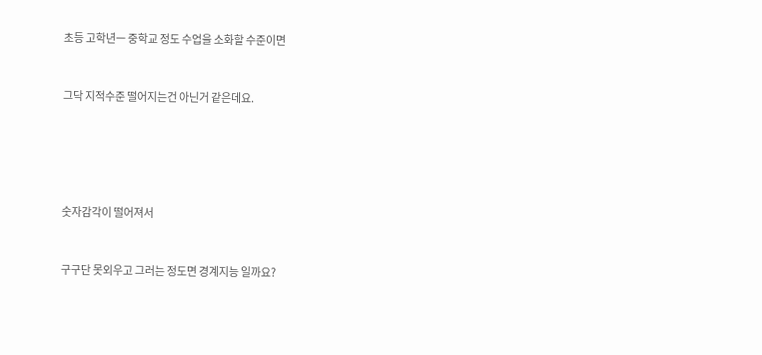초등 고학년ㅡ 중학교 정도 수업을 소화할 수준이면


그닥 지적수준 떨어지는건 아닌거 같은데요.





숫자감각이 떨어져서


구구단 못외우고 그러는 정도면 경계지능 일까요?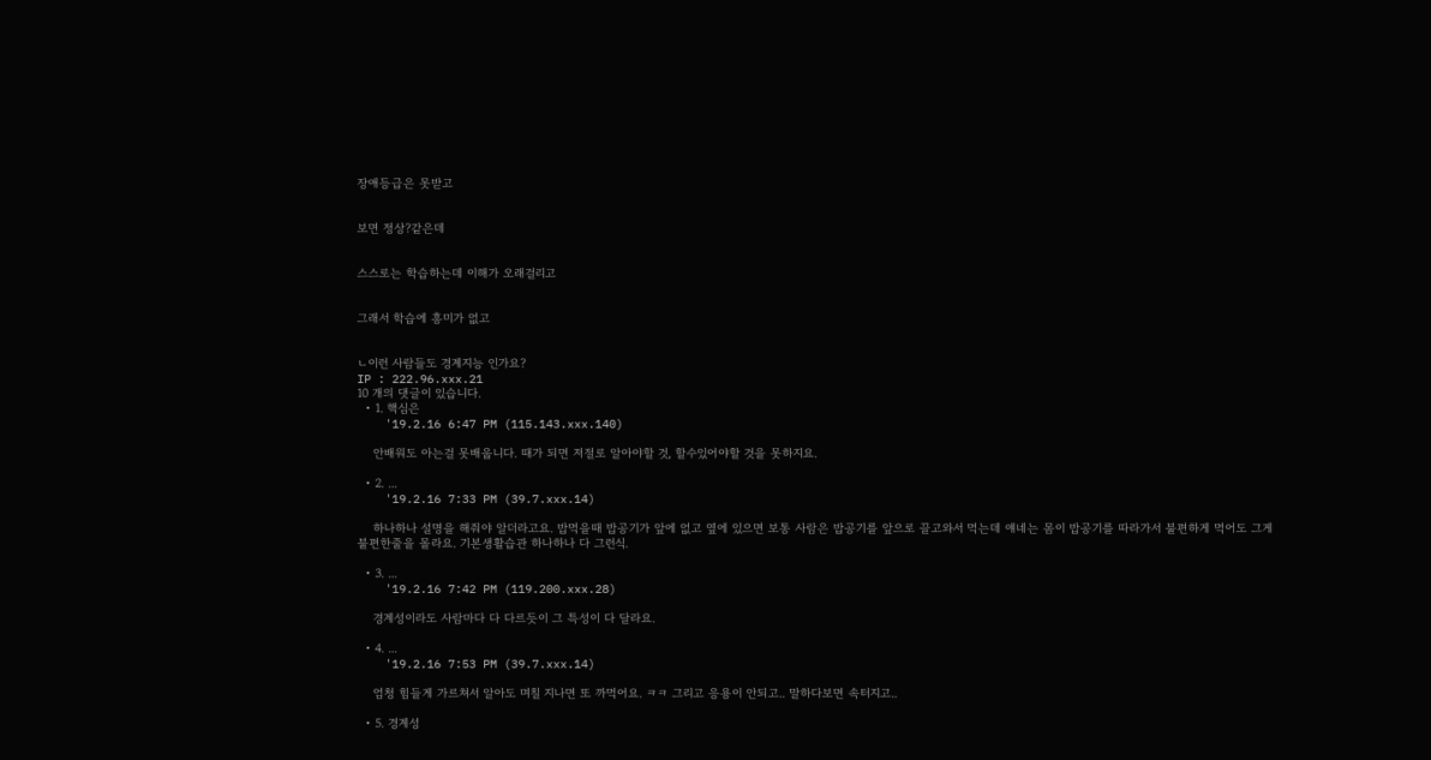장애등급은 못받고


보면 정상?같은데


스스로는 학습하는데 이해가 오래걸리고


그래서 학습에 흥미가 없고


ㄴ이런 사람들도 경계지능 인가요?
IP : 222.96.xxx.21
10 개의 댓글이 있습니다.
  • 1. 핵심은
    '19.2.16 6:47 PM (115.143.xxx.140)

    안배워도 아는걸 못배웁니다. 때가 되면 저절로 알아야할 것, 할수있어야할 것을 못하지요.

  • 2. ...
    '19.2.16 7:33 PM (39.7.xxx.14)

    하나하나 설명을 해줘야 알더라고요. 밥먹을때 밥공기가 앞에 없고 옆에 있으면 보통 사람은 밥공기를 앞으로 끌고와서 먹는데 얘네는 몸이 밥공기를 따라가서 불편하게 먹어도 그게 불편한줄을 몰라요. 기본생활습관 하나하나 다 그런식.

  • 3. ...
    '19.2.16 7:42 PM (119.200.xxx.28)

    경계성이라도 사람마다 다 다르듯이 그 특성이 다 달라요.

  • 4. ...
    '19.2.16 7:53 PM (39.7.xxx.14)

    엄청 힘들게 가르쳐서 알아도 며칠 지나면 또 까먹어요. ㅋㅋ 그리고 응용이 안되고.. 말하다보면 속터지고..

  • 5. 경계성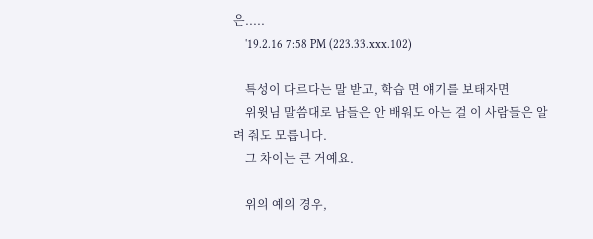은.....
    '19.2.16 7:58 PM (223.33.xxx.102)

    특성이 다르다는 말 받고, 학습 면 얘기를 보태자면
    위윗님 말씀대로 남들은 안 배워도 아는 걸 이 사람들은 알려 줘도 모릅니다.
    그 차이는 큰 거예요.

    위의 예의 경우,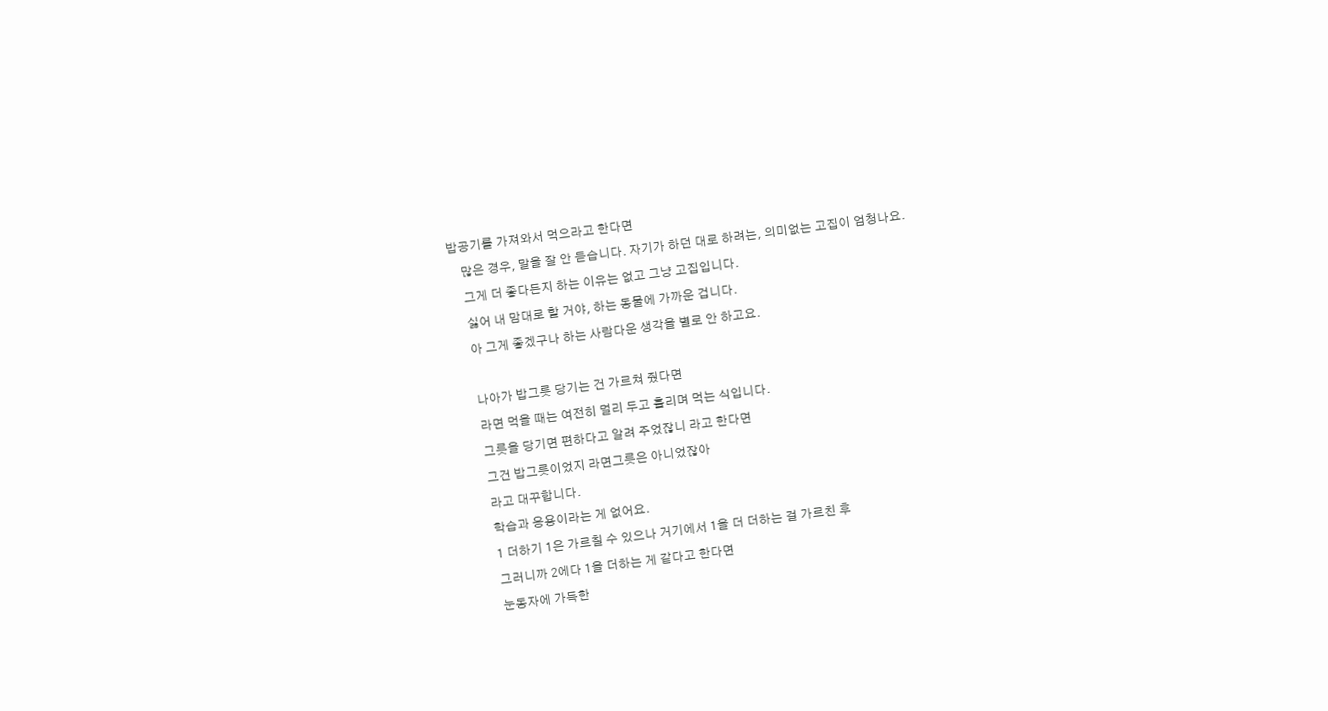밥공기를 가져와서 먹으라고 한다면
    많은 경우, 말을 잘 안 듣습니다. 자기가 하던 대로 하려는, 의미없는 고집이 엄청나요.
    그게 더 좋다든지 하는 이유는 없고 그냥 고집입니다.
    싫어 내 맘대로 할 거야, 하는 동물에 가까운 겁니다.
    아 그게 좋겠구나 하는 사람다운 생각을 별로 안 하고요.

    나아가 밥그릇 당기는 건 가르쳐 줬다면
    라면 먹을 때는 여전히 멀리 두고 흘리며 먹는 식입니다.
    그릇을 당기면 편하다고 알려 주었잖니 라고 한다면
    그건 밥그릇이었지 라면그릇은 아니었잖아
    라고 대꾸합니다.
    학습과 응용이라는 게 없어요.
    1 더하기 1은 가르칠 수 있으나 거기에서 1을 더 더하는 걸 가르친 후
    그러니까 2에다 1을 더하는 게 같다고 한다면
    눈동자에 가득한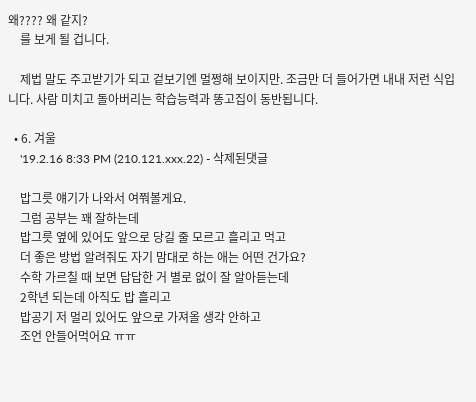왜???? 왜 같지?
    를 보게 될 겁니다.

    제법 말도 주고받기가 되고 겉보기엔 멀쩡해 보이지만. 조금만 더 들어가면 내내 저런 식입니다. 사람 미치고 돌아버리는 학습능력과 똥고집이 동반됩니다.

  • 6. 겨울
    '19.2.16 8:33 PM (210.121.xxx.22) - 삭제된댓글

    밥그릇 얘기가 나와서 여쭤볼게요.
    그럼 공부는 꽤 잘하는데
    밥그릇 옆에 있어도 앞으로 당길 줄 모르고 흘리고 먹고
    더 좋은 방법 알려줘도 자기 맘대로 하는 애는 어떤 건가요?
    수학 가르칠 때 보면 답답한 거 별로 없이 잘 알아듣는데
    2학년 되는데 아직도 밥 흘리고
    밥공기 저 멀리 있어도 앞으로 가져올 생각 안하고
    조언 안들어먹어요 ㅠㅠ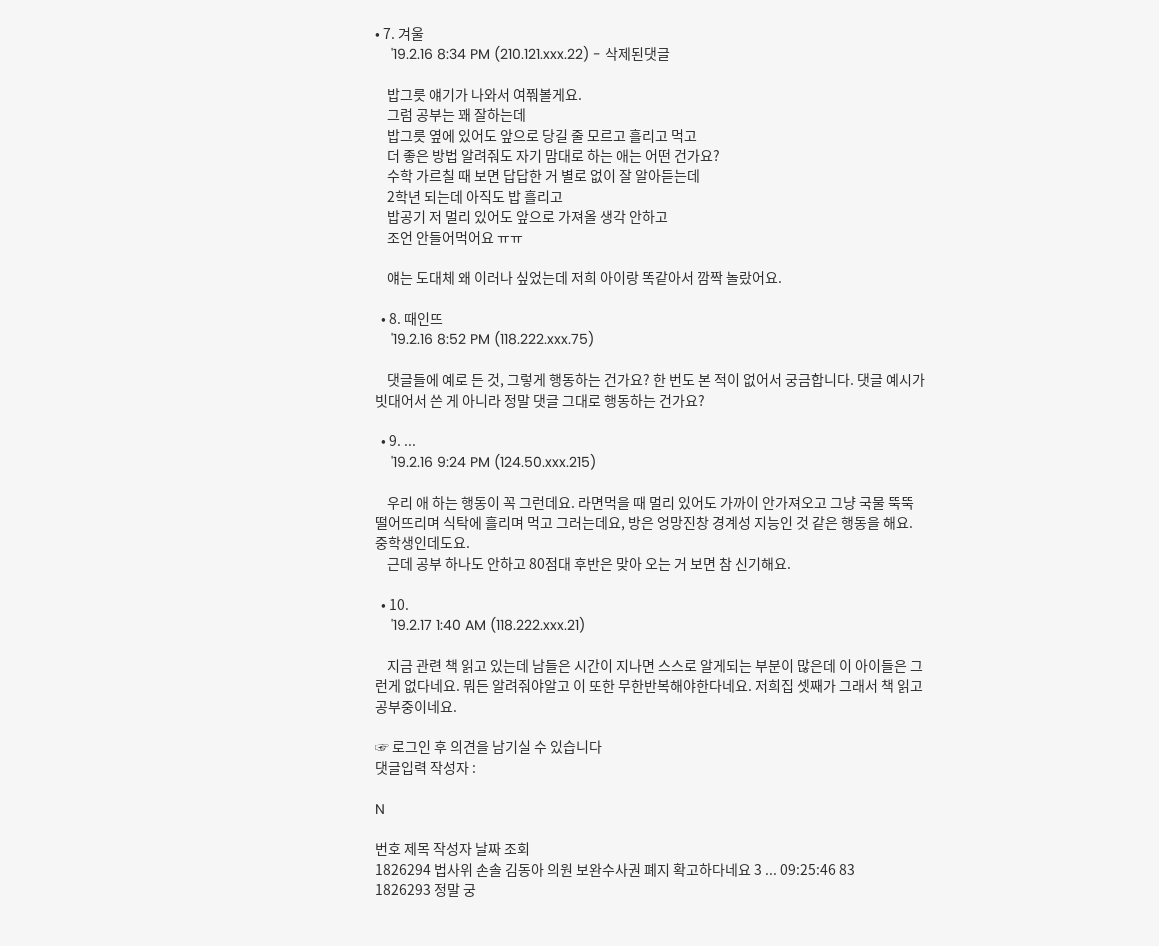• 7. 겨울
    '19.2.16 8:34 PM (210.121.xxx.22) - 삭제된댓글

    밥그릇 얘기가 나와서 여쭤볼게요.
    그럼 공부는 꽤 잘하는데
    밥그릇 옆에 있어도 앞으로 당길 줄 모르고 흘리고 먹고
    더 좋은 방법 알려줘도 자기 맘대로 하는 애는 어떤 건가요?
    수학 가르칠 때 보면 답답한 거 별로 없이 잘 알아듣는데
    2학년 되는데 아직도 밥 흘리고
    밥공기 저 멀리 있어도 앞으로 가져올 생각 안하고
    조언 안들어먹어요 ㅠㅠ

    얘는 도대체 왜 이러나 싶었는데 저희 아이랑 똑같아서 깜짝 놀랐어요.

  • 8. 때인뜨
    '19.2.16 8:52 PM (118.222.xxx.75)

    댓글들에 예로 든 것, 그렇게 행동하는 건가요? 한 번도 본 적이 없어서 궁금합니다. 댓글 예시가 빗대어서 쓴 게 아니라 정말 댓글 그대로 행동하는 건가요?

  • 9. ...
    '19.2.16 9:24 PM (124.50.xxx.215)

    우리 애 하는 행동이 꼭 그런데요. 라면먹을 때 멀리 있어도 가까이 안가져오고 그냥 국물 뚝뚝 떨어뜨리며 식탁에 흘리며 먹고 그러는데요, 방은 엉망진창 경계성 지능인 것 같은 행동을 해요. 중학생인데도요.
    근데 공부 하나도 안하고 80점대 후반은 맞아 오는 거 보면 참 신기해요.

  • 10.
    '19.2.17 1:40 AM (118.222.xxx.21)

    지금 관련 책 읽고 있는데 남들은 시간이 지나면 스스로 알게되는 부분이 많은데 이 아이들은 그런게 없다네요. 뭐든 알려줘야알고 이 또한 무한반복해야한다네요. 저희집 셋째가 그래서 책 읽고 공부중이네요.

☞ 로그인 후 의견을 남기실 수 있습니다
댓글입력 작성자 :

N

번호 제목 작성자 날짜 조회
1826294 법사위 손솔 김동아 의원 보완수사권 폐지 확고하다네요 3 ... 09:25:46 83
1826293 정말 궁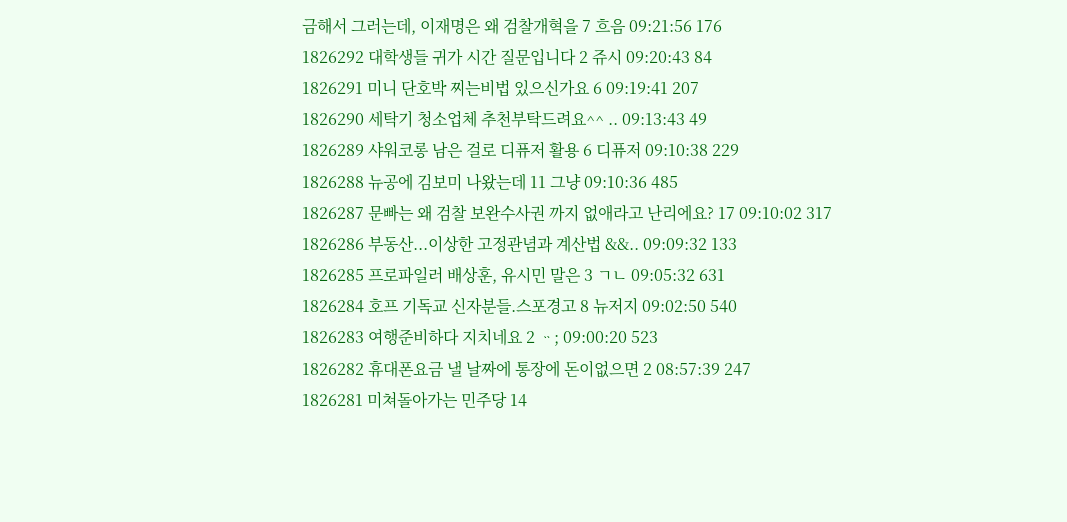금해서 그러는데, 이재명은 왜 검찰개혁을 7 흐음 09:21:56 176
1826292 대학생들 귀가 시간 질문입니다 2 쥬시 09:20:43 84
1826291 미니 단호박 찌는비법 있으신가요 6 09:19:41 207
1826290 세탁기 청소업체 추천부탁드려요^^ .. 09:13:43 49
1826289 샤워코롱 남은 걸로 디퓨저 활용 6 디퓨저 09:10:38 229
1826288 뉴공에 김보미 나왔는데 11 그냥 09:10:36 485
1826287 문빠는 왜 검찰 보완수사권 까지 없애라고 난리에요? 17 09:10:02 317
1826286 부동산...이상한 고정관념과 계산법 &&.. 09:09:32 133
1826285 프로파일러 배상훈, 유시민 말은 3 ㄱㄴ 09:05:32 631
1826284 호프 기독교 신자분들.스포경고 8 뉴저지 09:02:50 540
1826283 여행준비하다 지치네요 2 ᆢ; 09:00:20 523
1826282 휴대폰요금 낼 날짜에 통장에 돈이없으면 2 08:57:39 247
1826281 미쳐돌아가는 민주당 14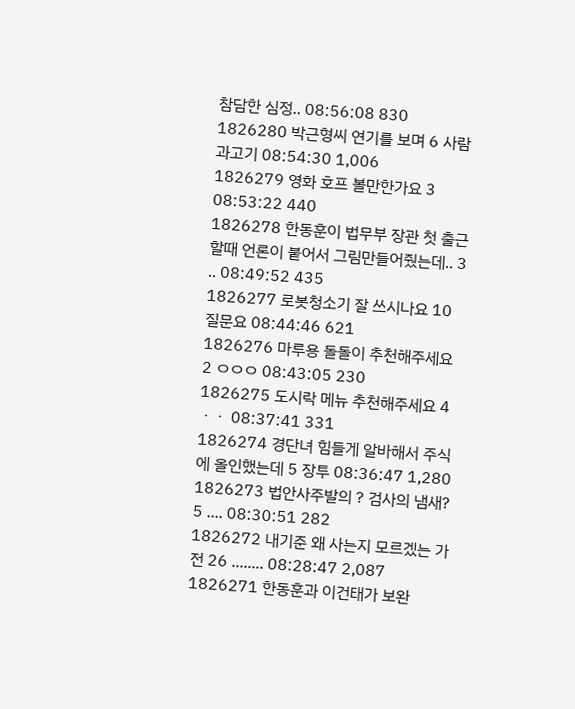참담한 심정.. 08:56:08 830
1826280 박근형씨 연기를 보며 6 사람과고기 08:54:30 1,006
1826279 영화 호프 볼만한가요 3 08:53:22 440
1826278 한동훈이 법무부 장관 첫 출근할때 언론이 붙어서 그림만들어줬는데.. 3 .. 08:49:52 435
1826277 로봇청소기 잘 쓰시나요 10 질문요 08:44:46 621
1826276 마루용 돌돌이 추천해주세요 2 ㅇㅇㅇ 08:43:05 230
1826275 도시락 메뉴 추천해주세요 4 ㆍㆍ 08:37:41 331
1826274 경단녀 힘들게 알바해서 주식에 올인했는데 5 장투 08:36:47 1,280
1826273 법안사주발의 ? 검사의 냄새? 5 .... 08:30:51 282
1826272 내기준 왜 사는지 모르겠는 가전 26 ........ 08:28:47 2,087
1826271 한동훈과 이건태가 보완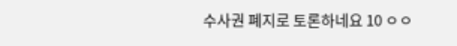수사권 폐지로 토론하네요 10 ㅇㅇ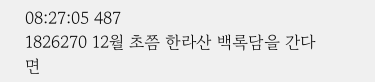08:27:05 487
1826270 12월 초쯤 한라산 백록담을 간다면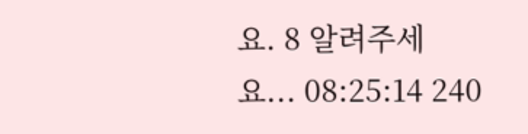요. 8 알려주세요... 08:25:14 240